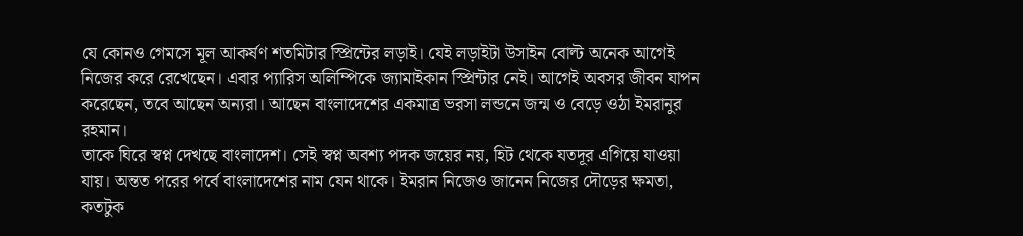যে কোনও গেমসে মূল আকর্ষণ শতমিটার স্প্রিন্টের লড়াই। যেই লড়াইটা উসাইন বোল্ট অনেক আগেই নিজের করে রেখেছেন। এবার প্যারিস অলিম্পিকে জ্যামাইকান স্প্রিন্টার নেই। আগেই অবসর জীবন যাপন করেছেন, তবে আছেন অন্যরা। আছেন বাংলাদেশের একমাত্র ভরসা লন্ডনে জন্ম ও বেড়ে ওঠা ইমরানুর রহমান।
তাকে ঘিরে স্বপ্ন দেখছে বাংলাদেশ। সেই স্বপ্ন অবশ্য পদক জয়ের নয়, হিট থেকে যতদূর এগিয়ে যাওয়া যায়। অন্তত পরের পর্বে বাংলাদেশের নাম যেন থাকে। ইমরান নিজেও জানেন নিজের দৌড়ের ক্ষমতা, কতটুক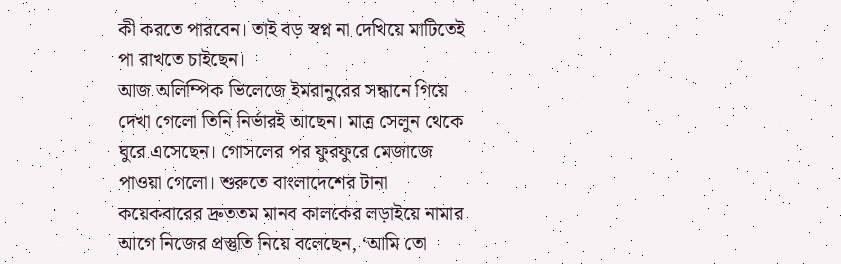কী করতে পারবেন। তাই বড় স্বপ্ন না দেখিয়ে মাটিতেই পা রাখতে চাইছেন।
আজ অলিম্পিক ভিলেজে ইমরানুরের সন্ধানে গিয়ে দেখা গেলো তিনি নির্ভারই আছেন। মাত্র সেলুন থেকে ঘুরে এসেছেন। গোসলের পর ফুরফুরে মেজাজে পাওয়া গেলো। শুরুতে বাংলাদেশের টানা কয়েকবারের দ্রুততম মানব কালকের লড়াইয়ে নামার আগে নিজের প্রস্তুতি নিয়ে বলেছেন, ‘আমি তো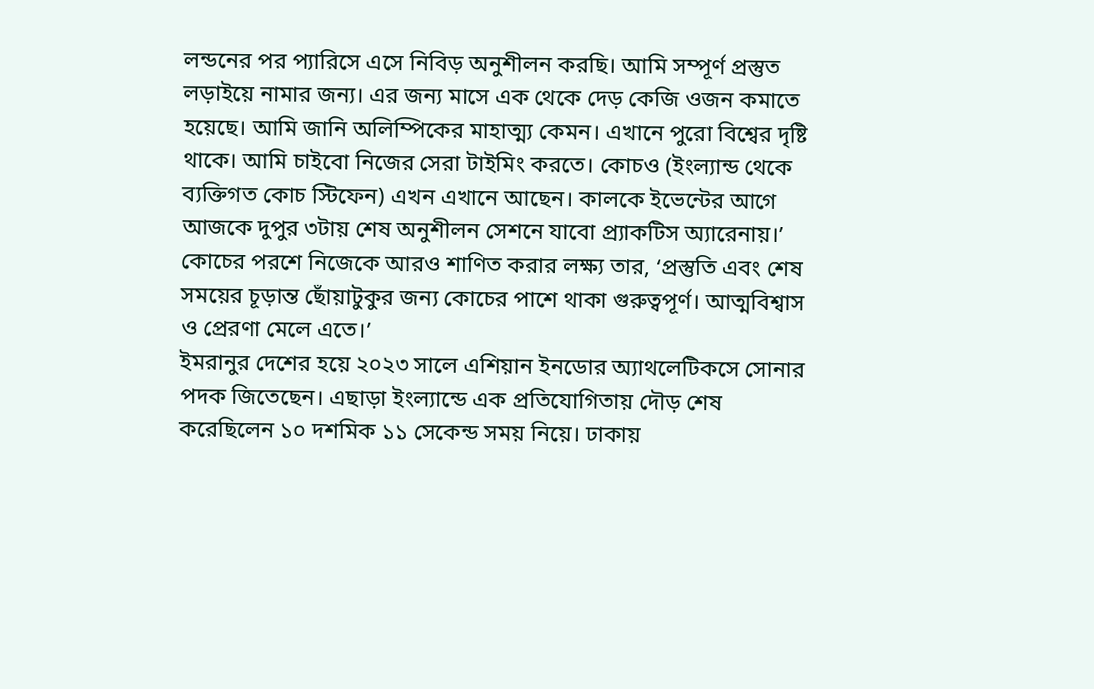লন্ডনের পর প্যারিসে এসে নিবিড় অনুশীলন করছি। আমি সম্পূর্ণ প্রস্তুত লড়াইয়ে নামার জন্য। এর জন্য মাসে এক থেকে দেড় কেজি ওজন কমাতে হয়েছে। আমি জানি অলিম্পিকের মাহাত্ম্য কেমন। এখানে পুরো বিশ্বের দৃষ্টি থাকে। আমি চাইবো নিজের সেরা টাইমিং করতে। কোচও (ইংল্যান্ড থেকে ব্যক্তিগত কোচ স্টিফেন) এখন এখানে আছেন। কালকে ইভেন্টের আগে আজকে দুপুর ৩টায় শেষ অনুশীলন সেশনে যাবো প্র্যাকটিস অ্যারেনায়।’
কোচের পরশে নিজেকে আরও শাণিত করার লক্ষ্য তার, ‘প্রস্তুতি এবং শেষ সময়ের চূড়ান্ত ছোঁয়াটুকুর জন্য কোচের পাশে থাকা গুরুত্বপূর্ণ। আত্মবিশ্বাস ও প্রেরণা মেলে এতে।’
ইমরানুর দেশের হয়ে ২০২৩ সালে এশিয়ান ইনডোর অ্যাথলেটিকসে সোনার পদক জিতেছেন। এছাড়া ইংল্যান্ডে এক প্রতিযোগিতায় দৌড় শেষ করেছিলেন ১০ দশমিক ১১ সেকেন্ড সময় নিয়ে। ঢাকায়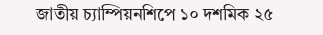জাতীয় চ্যাম্পিয়নশিপে ১০ দশমিক ২৫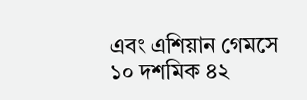এবং এশিয়ান গেমসে ১০ দশমিক ৪২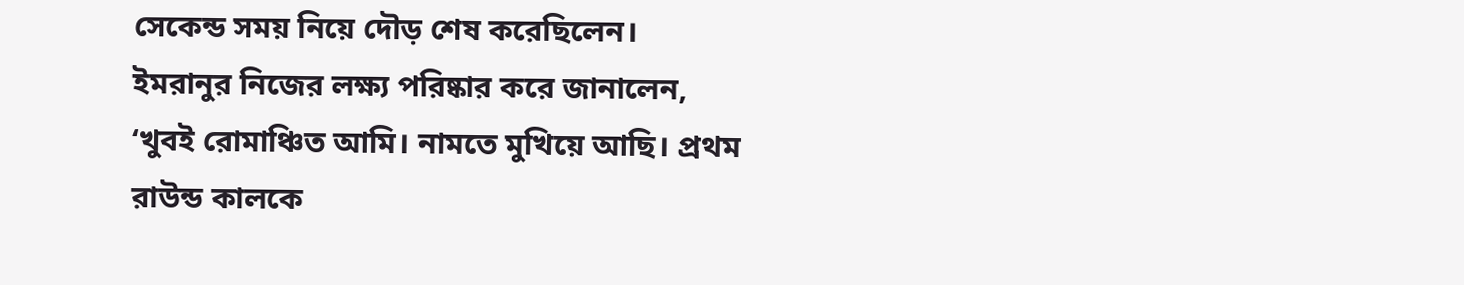সেকেন্ড সময় নিয়ে দৌড় শেষ করেছিলেন।
ইমরানুর নিজের লক্ষ্য পরিষ্কার করে জানালেন, ‘খুবই রোমাঞ্চিত আমি। নামতে মুখিয়ে আছি। প্রথম রাউন্ড কালকে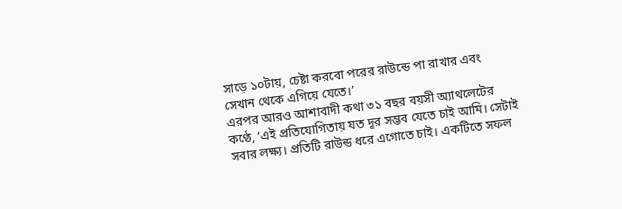সাড়ে ১০টায়, চেষ্টা করবো পরের রাউন্ডে পা রাখার এবং সেখান থেকে এগিয়ে যেতে।’
এরপর আরও আশাবাদী কথা ৩১ বছর বয়সী অ্যাথলেটের কণ্ঠে, ‘এই প্রতিযোগিতায় যত দূর সম্ভব যেতে চাই আমি। সেটাই সবার লক্ষ্য। প্রতিটি রাউন্ড ধরে এগোতে চাই। একটিতে সফল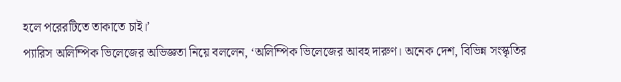হলে পরেরটিতে তাকাতে চাই।’
প্যারিস অলিম্পিক ভিলেজের অভিজ্ঞতা নিয়ে বললেন, ‘অলিম্পিক ভিলেজের আবহ দারুণ। অনেক দেশ, বিভিন্ন সংস্কৃতির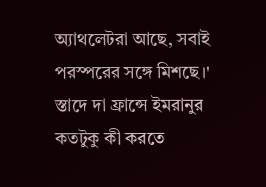অ্যাথলেটরা আছে, সবাই পরস্পরের সঙ্গে মিশছে।'
স্তাদে দা ফ্রান্সে ইমরানুর কতটুকু কী করতে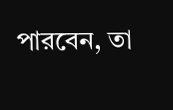পারবেন, তা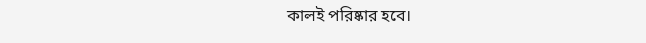কালই পরিষ্কার হবে।